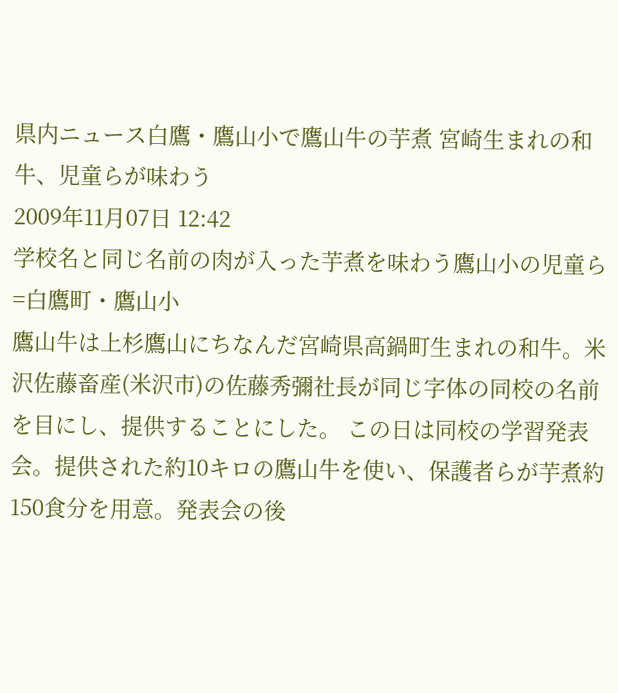県内ニュース白鷹・鷹山小で鷹山牛の芋煮 宮崎生まれの和牛、児童らが味わう
2009年11月07日 12:42
学校名と同じ名前の肉が入った芋煮を味わう鷹山小の児童ら=白鷹町・鷹山小
鷹山牛は上杉鷹山にちなんだ宮崎県高鍋町生まれの和牛。米沢佐藤畜産(米沢市)の佐藤秀彌社長が同じ字体の同校の名前を目にし、提供することにした。 この日は同校の学習発表会。提供された約10キロの鷹山牛を使い、保護者らが芋煮約150食分を用意。発表会の後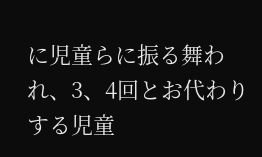に児童らに振る舞われ、3、4回とお代わりする児童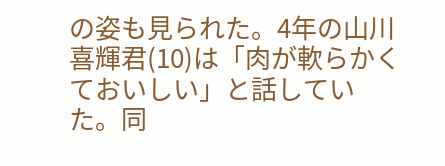の姿も見られた。4年の山川喜輝君(10)は「肉が軟らかくておいしい」と話していた。同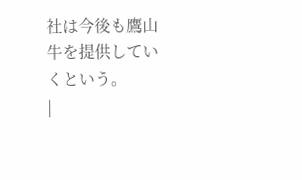社は今後も鷹山牛を提供していくという。
|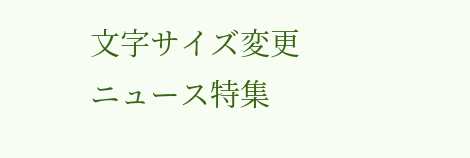文字サイズ変更
ニュース特集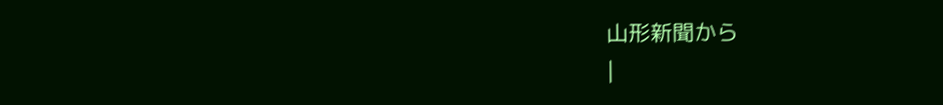山形新聞から
|